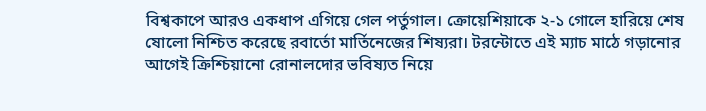বিশ্বকাপে আরও একধাপ এগিয়ে গেল পর্তুগাল। ক্রোয়েশিয়াকে ২-১ গোলে হারিয়ে শেষ ষোলো নিশ্চিত করেছে রবার্তো মার্তিনেজের শিষ্যরা। টরন্টোতে এই ম্যাচ মাঠে গড়ানোর আগেই ক্রিশ্চিয়ানো রোনালদোর ভবিষ্যত নিয়ে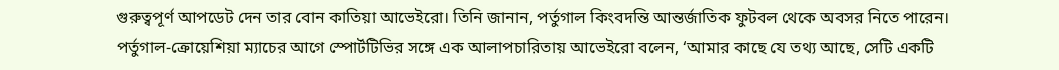গুরুত্বপূর্ণ আপডেট দেন তার বোন কাতিয়া আভেইরো। তিনি জানান, পর্তুগাল কিংবদন্তি আন্তর্জাতিক ফুটবল থেকে অবসর নিতে পারেন।
পর্তুগাল-ক্রোয়েশিয়া ম্যাচের আগে স্পোর্টটিভির সঙ্গে এক আলাপচারিতায় আভেইরো বলেন, ‘আমার কাছে যে তথ্য আছে, সেটি একটি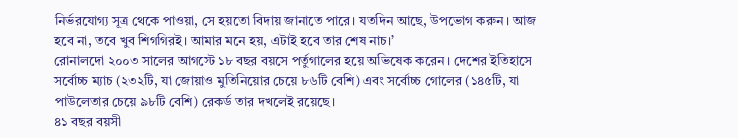নির্ভরযোগ্য সূত্র থেকে পাওয়া, সে হয়তো বিদায় জানাতে পারে। যতদিন আছে, উপভোগ করুন। আজ হবে না, তবে খুব শিগগিরই। আমার মনে হয়, এটাই হবে তার শেষ নাচ।’
রোনালদো ২০০৩ সালের আগস্টে ১৮ বছর বয়সে পর্তুগালের হয়ে অভিষেক করেন। দেশের ইতিহাসে সর্বোচ্চ ম্যাচ (২৩২টি, যা জোয়াও মুতিনিয়োর চেয়ে ৮৬টি বেশি) এবং সর্বোচ্চ গোলের (১৪৫টি, যা পাউলেতার চেয়ে ৯৮টি বেশি) রেকর্ড তার দখলেই রয়েছে।
৪১ বছর বয়সী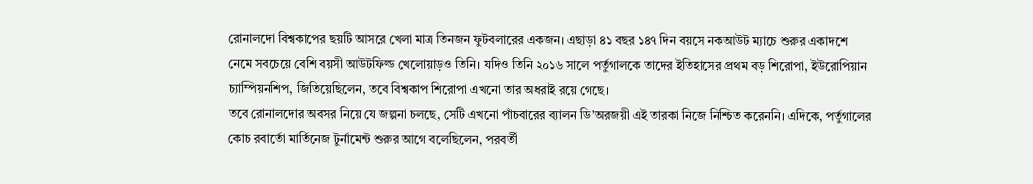রোনালদো বিশ্বকাপের ছয়টি আসরে খেলা মাত্র তিনজন ফুটবলারের একজন। এছাড়া ৪১ বছর ১৪৭ দিন বয়সে নকআউট ম্যাচে শুরুর একাদশে নেমে সবচেয়ে বেশি বয়সী আউটফিল্ড খেলোয়াড়ও তিনি। যদিও তিনি ২০১৬ সালে পর্তুগালকে তাদের ইতিহাসের প্রথম বড় শিরোপা, ইউরোপিয়ান চ্যাম্পিয়নশিপ, জিতিয়েছিলেন, তবে বিশ্বকাপ শিরোপা এখনো তার অধরাই রয়ে গেছে।
তবে রোনালদোর অবসর নিয়ে যে জল্পনা চলছে, সেটি এখনো পাঁচবারের ব্যালন ডি’অরজয়ী এই তারকা নিজে নিশ্চিত করেননি। এদিকে, পর্তুগালের কোচ রবার্তো মার্তিনেজ টুর্নামেন্ট শুরুর আগে বলেছিলেন, পরবর্তী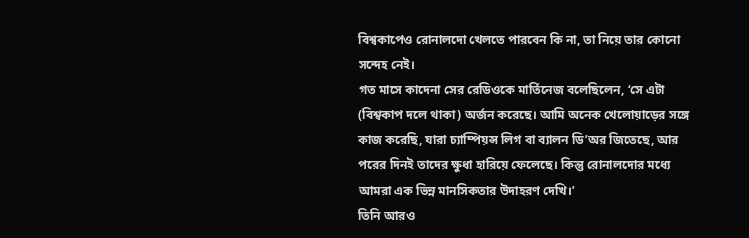বিশ্বকাপেও রোনালদো খেলতে পারবেন কি না, তা নিয়ে তার কোনো সন্দেহ নেই।
গত মাসে কাদেনা সের রেডিওকে মার্তিনেজ বলেছিলেন, ‘সে এটা (বিশ্বকাপ দলে থাকা) অর্জন করেছে। আমি অনেক খেলোয়াড়ের সঙ্গে কাজ করেছি, যারা চ্যাম্পিয়ন্স লিগ বা ব্যালন ডি’অর জিতেছে, আর পরের দিনই তাদের ক্ষুধা হারিয়ে ফেলেছে। কিন্তু রোনালদোর মধ্যে আমরা এক ভিন্ন মানসিকতার উদাহরণ দেখি।’
তিনি আরও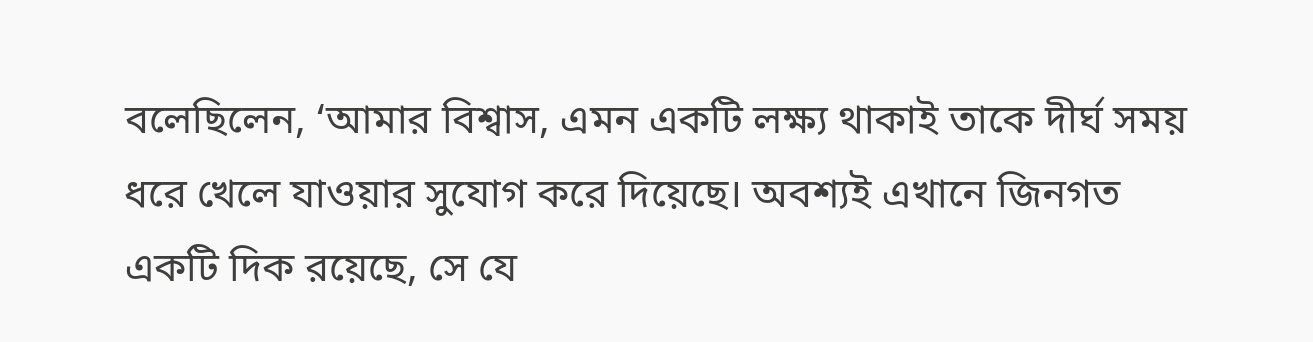বলেছিলেন, ‘আমার বিশ্বাস, এমন একটি লক্ষ্য থাকাই তাকে দীর্ঘ সময় ধরে খেলে যাওয়ার সুযোগ করে দিয়েছে। অবশ্যই এখানে জিনগত একটি দিক রয়েছে, সে যে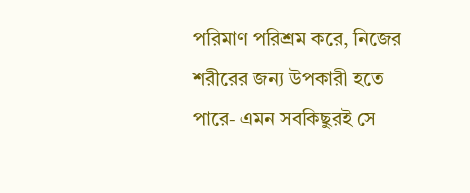পরিমাণ পরিশ্রম করে, নিজের শরীরের জন্য উপকারী হতে পারে- এমন সবকিছুরই সে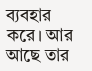ব্যবহার করে। আর আছে তার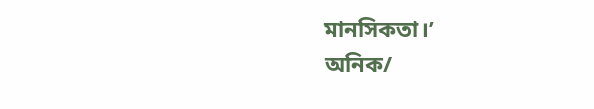মানসিকতা।’
অনিক/